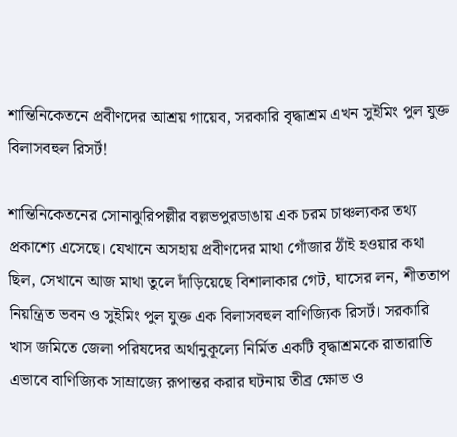শান্তিনিকেতনে প্রবীণদের আশ্রয় গায়েব, সরকারি বৃদ্ধাশ্রম এখন সুইমিং পুল যুক্ত বিলাসবহুল রিসর্ট!

শান্তিনিকেতনের সোনাঝুরিপল্লীর বল্লভপুরডাঙায় এক চরম চাঞ্চল্যকর তথ্য প্রকাশ্যে এসেছে। যেখানে অসহায় প্রবীণদের মাথা গোঁজার ঠাঁই হওয়ার কথা ছিল, সেখানে আজ মাথা তুলে দাঁড়িয়েছে বিশালাকার গেট, ঘাসের লন, শীততাপ নিয়ন্ত্রিত ভবন ও সুইমিং পুল যুক্ত এক বিলাসবহুল বাণিজ্যিক রিসর্ট। সরকারি খাস জমিতে জেলা পরিষদের অর্থানুকূল্যে নির্মিত একটি বৃদ্ধাশ্রমকে রাতারাতি এভাবে বাণিজ্যিক সাম্রাজ্যে রূপান্তর করার ঘটনায় তীব্র ক্ষোভ ও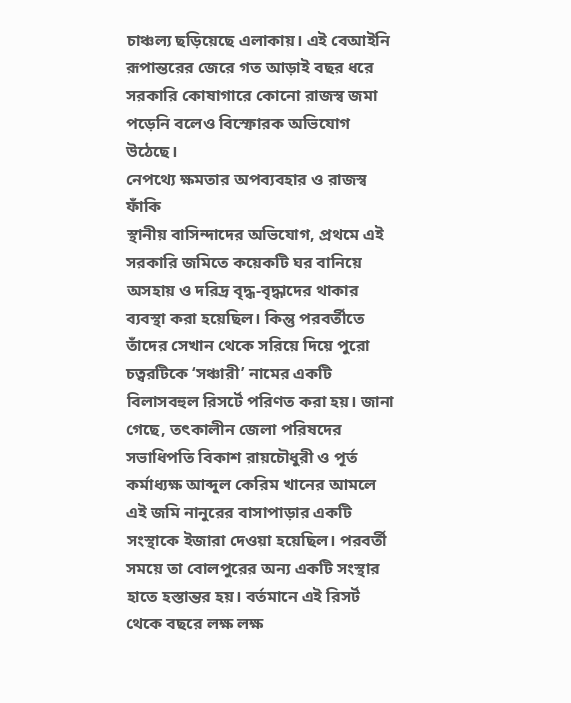চাঞ্চল্য ছড়িয়েছে এলাকায়। এই বেআইনি রূপান্তরের জেরে গত আড়াই বছর ধরে সরকারি কোষাগারে কোনো রাজস্ব জমা পড়েনি বলেও বিস্ফোরক অভিযোগ উঠেছে।
নেপথ্যে ক্ষমতার অপব্যবহার ও রাজস্ব ফাঁকি
স্থানীয় বাসিন্দাদের অভিযোগ, প্রথমে এই সরকারি জমিতে কয়েকটি ঘর বানিয়ে অসহায় ও দরিদ্র বৃদ্ধ-বৃদ্ধাদের থাকার ব্যবস্থা করা হয়েছিল। কিন্তু পরবর্তীতে তাঁদের সেখান থেকে সরিয়ে দিয়ে পুরো চত্বরটিকে ‘সঞ্চারী’ নামের একটি বিলাসবহুল রিসর্টে পরিণত করা হয়। জানা গেছে, তৎকালীন জেলা পরিষদের সভাধিপতি বিকাশ রায়চৌধুরী ও পূর্ত কর্মাধ্যক্ষ আব্দুল কেরিম খানের আমলে এই জমি নানুরের বাসাপাড়ার একটি সংস্থাকে ইজারা দেওয়া হয়েছিল। পরবর্তী সময়ে তা বোলপুরের অন্য একটি সংস্থার হাতে হস্তান্তর হয়। বর্তমানে এই রিসর্ট থেকে বছরে লক্ষ লক্ষ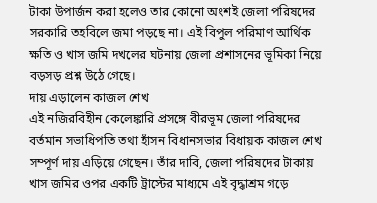টাকা উপার্জন করা হলেও তার কোনো অংশই জেলা পরিষদের সরকারি তহবিলে জমা পড়ছে না। এই বিপুল পরিমাণ আর্থিক ক্ষতি ও খাস জমি দখলের ঘটনায় জেলা প্রশাসনের ভূমিকা নিয়ে বড়সড় প্রশ্ন উঠে গেছে।
দায় এড়ালেন কাজল শেখ
এই নজিরবিহীন কেলেঙ্কারি প্রসঙ্গে বীরভূম জেলা পরিষদের বর্তমান সভাধিপতি তথা হাঁসন বিধানসভার বিধায়ক কাজল শেখ সম্পূর্ণ দায় এড়িয়ে গেছেন। তাঁর দাবি, জেলা পরিষদের টাকায় খাস জমির ওপর একটি ট্রাস্টের মাধ্যমে এই বৃদ্ধাশ্রম গড়ে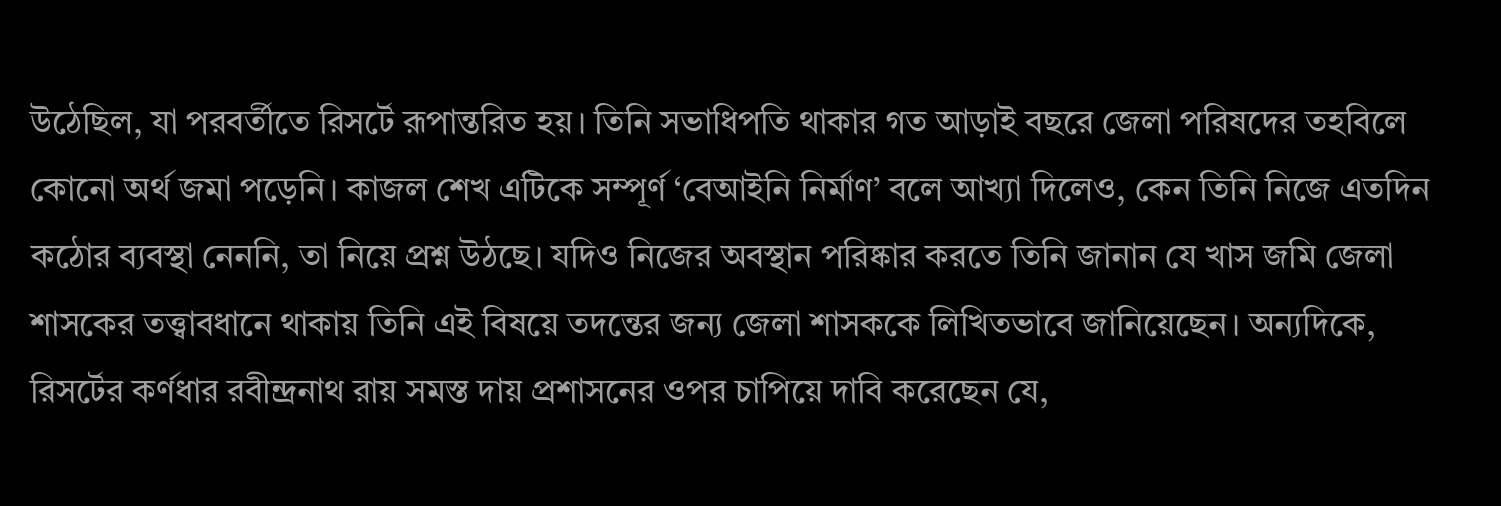উঠেছিল, যা পরবর্তীতে রিসর্টে রূপান্তরিত হয়। তিনি সভাধিপতি থাকার গত আড়াই বছরে জেলা পরিষদের তহবিলে কোনো অর্থ জমা পড়েনি। কাজল শেখ এটিকে সম্পূর্ণ ‘বেআইনি নির্মাণ’ বলে আখ্যা দিলেও, কেন তিনি নিজে এতদিন কঠোর ব্যবস্থা নেননি, তা নিয়ে প্রশ্ন উঠছে। যদিও নিজের অবস্থান পরিষ্কার করতে তিনি জানান যে খাস জমি জেলা শাসকের তত্ত্বাবধানে থাকায় তিনি এই বিষয়ে তদন্তের জন্য জেলা শাসককে লিখিতভাবে জানিয়েছেন। অন্যদিকে, রিসর্টের কর্ণধার রবীন্দ্রনাথ রায় সমস্ত দায় প্রশাসনের ওপর চাপিয়ে দাবি করেছেন যে,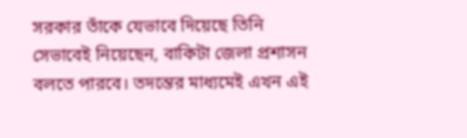সরকার তাঁকে যেভাবে দিয়েছে তিনি সেভাবেই নিয়েছেন, বাকিটা জেলা প্রশাসন বলতে পারবে। তদন্তের মাধ্যমেই এখন এই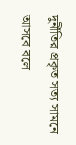দুর্নীতির প্রকৃত সত্য সামনে আসবে বলে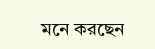মনে করছেন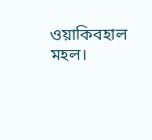ওয়াকিবহাল মহল।